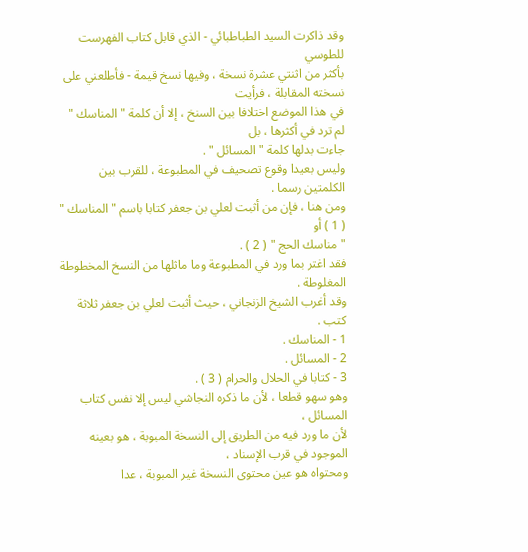وقد ذاكرت السيد الطباطبائي - الذي قابل كتاب الفهرست للطوسي
بأكثر من اثنتي عشرة نسخة ، وفيها نسخ قيمة - فأطلعني على نسخته المقابلة ، فرأيت
في هذا الموضع اختلافا بين السنخ ، إلا أن كلمة " المناسك " لم ترد في أكثرها ، بل
جاءت بدلها كلمة " المسائل " .
وليس بعيدا وقوع تصحيف في المطبوعة ، للقرب بين الكلمتين رسما .
ومن هنا ، فإن من أثبت لعلي بن جعفر كتابا باسم " المناسك " ( 1 ) أو
" مناسك الحج " ( 2 ) .
فقد اغتر بما ورد في المطبوعة وما ماثلها من النسخ المخطوطة المغلوطة .
وقد أغرب الشيخ الزنجاني ، حيث أثبت لعلي بن جعفر ثلاثة كتب .
1 - المناسك .
2 - المسائل .
3 - كتابا في الحلال والحرام ( 3 ) .
وهو سهو قطعا ، لأن ما ذكره النجاشي ليس إلا نفس كتاب المسائل ،
لأن ما ورد فيه من الطريق إلى النسخة المبوبة ، هو بعينه الموجود في قرب الإسناد ،
ومحتواه هو عين محتوى النسخة غير المبوبة ، عدا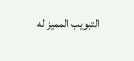التبويب المميز له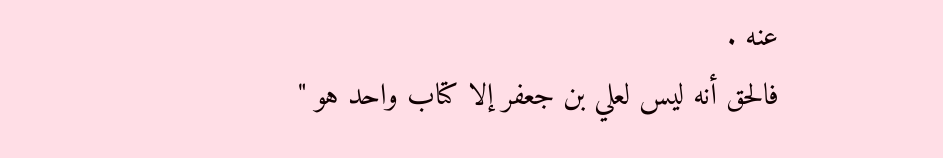عنه .
فالحق أنه ليس لعلي بن جعفر إلا كتاب واحد هو "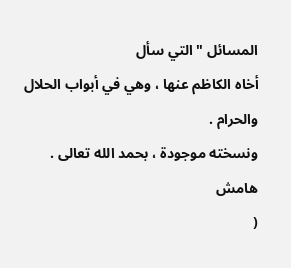المسائل " التي سأل
أخاه الكاظم عنها ، وهي في أبواب الحلال والحرام .
ونسخته موجودة ، بحمد الله تعالى .
هامش
(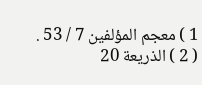1 ) معجم المؤلفين 7 / 53 .
( 2 ) الذريعة 20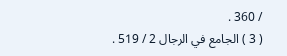/ 360 .
( 3 ) الجامع في الرجال 2 / 519 .